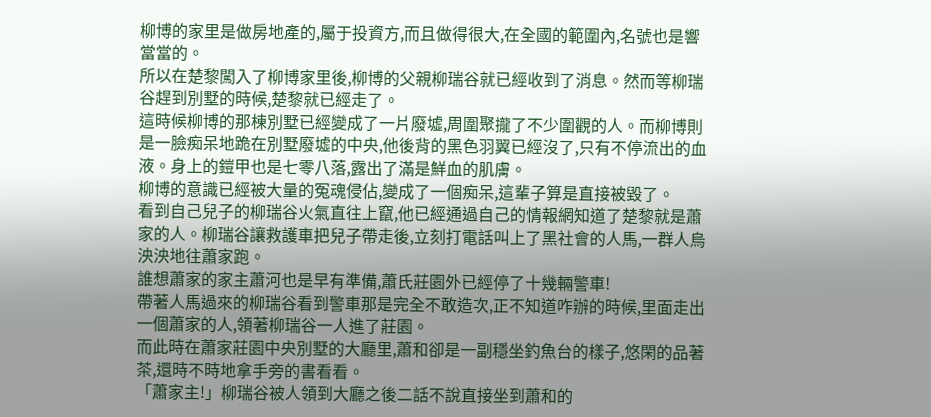柳博的家里是做房地產的,屬于投資方,而且做得很大,在全國的範圍內,名號也是響當當的。
所以在楚黎闖入了柳博家里後,柳博的父親柳瑞谷就已經收到了消息。然而等柳瑞谷趕到別墅的時候,楚黎就已經走了。
這時候柳博的那棟別墅已經變成了一片廢墟,周圍聚攏了不少圍觀的人。而柳博則是一臉痴呆地跪在別墅廢墟的中央,他後背的黑色羽翼已經沒了,只有不停流出的血液。身上的鎧甲也是七零八落,露出了滿是鮮血的肌膚。
柳博的意識已經被大量的冤魂侵佔,變成了一個痴呆,這輩子算是直接被毀了。
看到自己兒子的柳瑞谷火氣直往上竄,他已經通過自己的情報網知道了楚黎就是蕭家的人。柳瑞谷讓救護車把兒子帶走後,立刻打電話叫上了黑社會的人馬,一群人烏泱泱地往蕭家跑。
誰想蕭家的家主蕭河也是早有準備,蕭氏莊園外已經停了十幾輛警車!
帶著人馬過來的柳瑞谷看到警車那是完全不敢造次,正不知道咋辦的時候,里面走出一個蕭家的人,領著柳瑞谷一人進了莊園。
而此時在蕭家莊園中央別墅的大廳里,蕭和卻是一副穩坐釣魚台的樣子,悠閑的品著茶,還時不時地拿手旁的書看看。
「蕭家主!」柳瑞谷被人領到大廳之後二話不說直接坐到蕭和的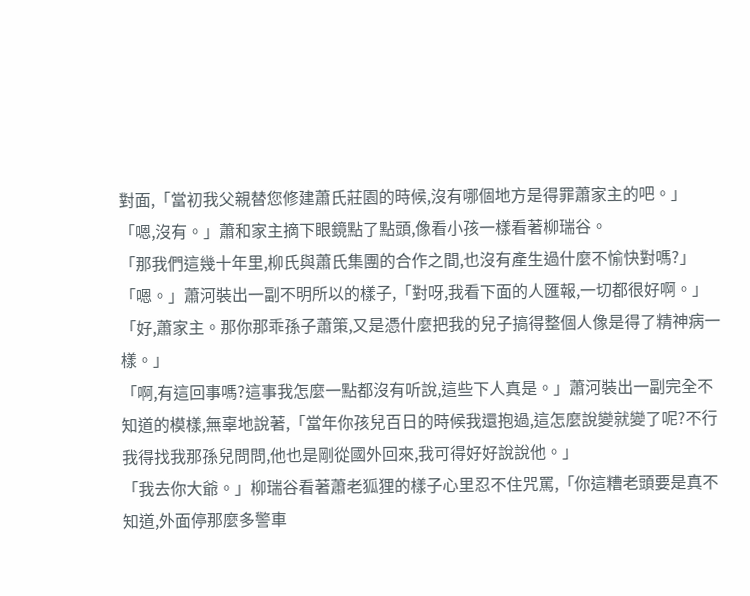對面,「當初我父親替您修建蕭氏莊園的時候,沒有哪個地方是得罪蕭家主的吧。」
「嗯,沒有。」蕭和家主摘下眼鏡點了點頭,像看小孩一樣看著柳瑞谷。
「那我們這幾十年里,柳氏與蕭氏集團的合作之間,也沒有產生過什麼不愉快對嗎?」
「嗯。」蕭河裝出一副不明所以的樣子,「對呀,我看下面的人匯報,一切都很好啊。」
「好,蕭家主。那你那乖孫子蕭策,又是憑什麼把我的兒子搞得整個人像是得了精神病一樣。」
「啊,有這回事嗎?這事我怎麼一點都沒有听說,這些下人真是。」蕭河裝出一副完全不知道的模樣,無辜地說著,「當年你孩兒百日的時候我還抱過,這怎麼說變就變了呢?不行我得找我那孫兒問問,他也是剛從國外回來,我可得好好說說他。」
「我去你大爺。」柳瑞谷看著蕭老狐狸的樣子心里忍不住咒罵,「你這糟老頭要是真不知道,外面停那麼多警車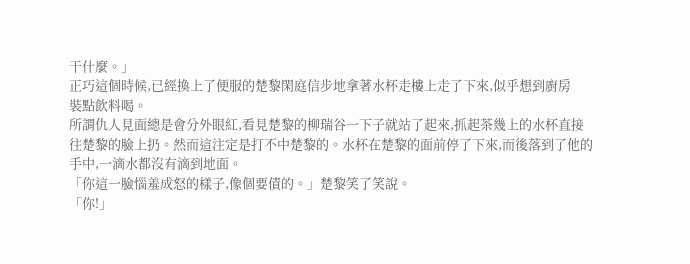干什麼。」
正巧這個時候,已經換上了便服的楚黎閑庭信步地拿著水杯走樓上走了下來,似乎想到廚房
裝點飲料喝。
所謂仇人見面總是會分外眼紅,看見楚黎的柳瑞谷一下子就站了起來,抓起茶幾上的水杯直接往楚黎的臉上扔。然而這注定是打不中楚黎的。水杯在楚黎的面前停了下來,而後落到了他的手中,一滴水都沒有滴到地面。
「你這一臉惱羞成怒的樣子,像個要債的。」楚黎笑了笑說。
「你!」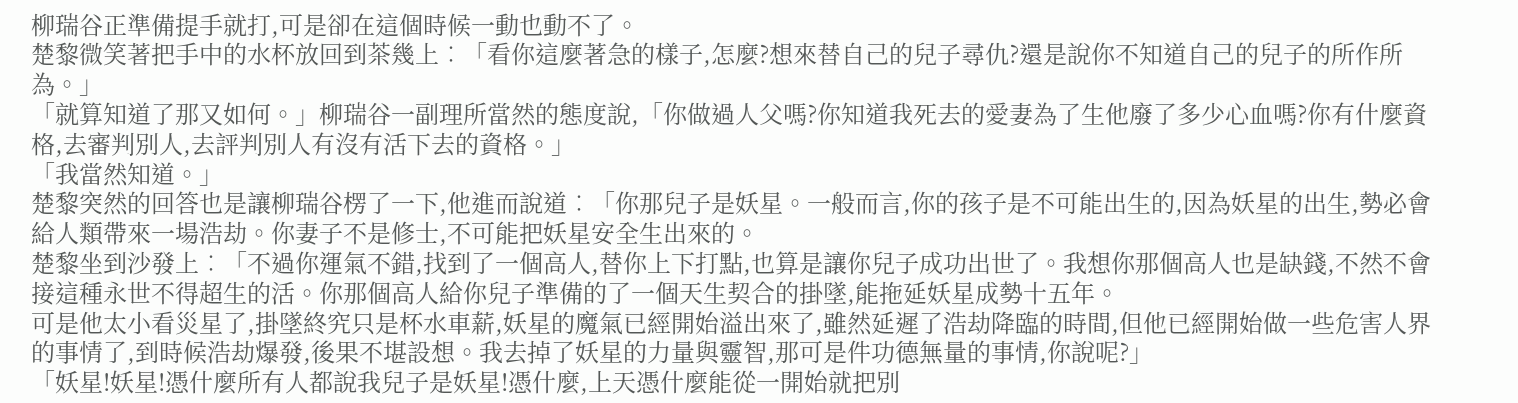柳瑞谷正準備提手就打,可是卻在這個時候一動也動不了。
楚黎微笑著把手中的水杯放回到茶幾上︰「看你這麼著急的樣子,怎麼?想來替自己的兒子尋仇?還是說你不知道自己的兒子的所作所為。」
「就算知道了那又如何。」柳瑞谷一副理所當然的態度說,「你做過人父嗎?你知道我死去的愛妻為了生他廢了多少心血嗎?你有什麼資格,去審判別人,去評判別人有沒有活下去的資格。」
「我當然知道。」
楚黎突然的回答也是讓柳瑞谷楞了一下,他進而說道︰「你那兒子是妖星。一般而言,你的孩子是不可能出生的,因為妖星的出生,勢必會給人類帶來一場浩劫。你妻子不是修士,不可能把妖星安全生出來的。
楚黎坐到沙發上︰「不過你運氣不錯,找到了一個高人,替你上下打點,也算是讓你兒子成功出世了。我想你那個高人也是缺錢,不然不會接這種永世不得超生的活。你那個高人給你兒子準備的了一個天生契合的掛墜,能拖延妖星成勢十五年。
可是他太小看災星了,掛墜終究只是杯水車薪,妖星的魔氣已經開始溢出來了,雖然延遲了浩劫降臨的時間,但他已經開始做一些危害人界的事情了,到時候浩劫爆發,後果不堪設想。我去掉了妖星的力量與靈智,那可是件功德無量的事情,你說呢?」
「妖星!妖星!憑什麼所有人都說我兒子是妖星!憑什麼,上天憑什麼能從一開始就把別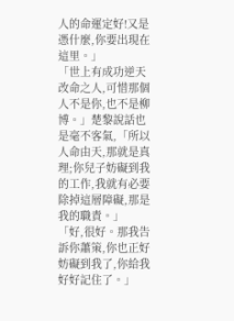人的命運定好!又是憑什麼,你要出現在這里。」
「世上有成功逆天改命之人,可惜那個人不是你,也不是柳博。」楚黎說話也是毫不客氣,「所以人命由天,那就是真理;你兒子妨礙到我的工作,我就有必要除掉這層障礙,那是我的職責。」
「好,很好。那我告訴你蕭策,你也正好妨礙到我了,你給我好好記住了。」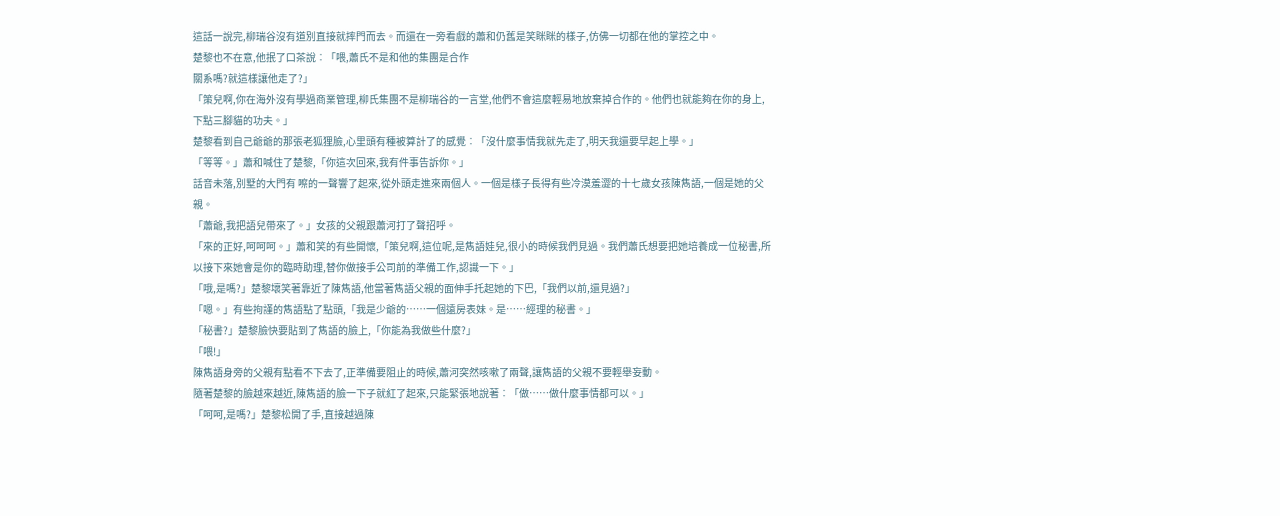這話一說完,柳瑞谷沒有道別直接就摔門而去。而還在一旁看戲的蕭和仍舊是笑眯眯的樣子,仿佛一切都在他的掌控之中。
楚黎也不在意,他抿了口茶說︰「喂,蕭氏不是和他的集團是合作
關系嗎?就這樣讓他走了?」
「策兒啊,你在海外沒有學過商業管理,柳氏集團不是柳瑞谷的一言堂,他們不會這麼輕易地放棄掉合作的。他們也就能夠在你的身上,下點三腳貓的功夫。」
楚黎看到自己爺爺的那張老狐狸臉,心里頭有種被算計了的感覺︰「沒什麼事情我就先走了,明天我還要早起上學。」
「等等。」蕭和喊住了楚黎,「你這次回來,我有件事告訴你。」
話音未落,別墅的大門有 嚓的一聲響了起來,從外頭走進來兩個人。一個是樣子長得有些冷漠羞澀的十七歲女孩陳雋語,一個是她的父親。
「蕭爺,我把語兒帶來了。」女孩的父親跟蕭河打了聲招呼。
「來的正好,呵呵呵。」蕭和笑的有些開懷,「策兒啊,這位呢,是雋語娃兒,很小的時候我們見過。我們蕭氏想要把她培養成一位秘書,所以接下來她會是你的臨時助理,替你做接手公司前的準備工作,認識一下。」
「哦,是嗎?」楚黎壞笑著靠近了陳雋語,他當著雋語父親的面伸手托起她的下巴,「我們以前,還見過?」
「嗯。」有些拘謹的雋語點了點頭,「我是少爺的……一個遠房表妹。是……經理的秘書。」
「秘書?」楚黎臉快要貼到了雋語的臉上,「你能為我做些什麼?」
「喂!」
陳雋語身旁的父親有點看不下去了,正準備要阻止的時候,蕭河突然咳嗽了兩聲,讓雋語的父親不要輕舉妄動。
隨著楚黎的臉越來越近,陳雋語的臉一下子就紅了起來,只能緊張地說著︰「做……做什麼事情都可以。」
「呵呵,是嗎?」楚黎松開了手,直接越過陳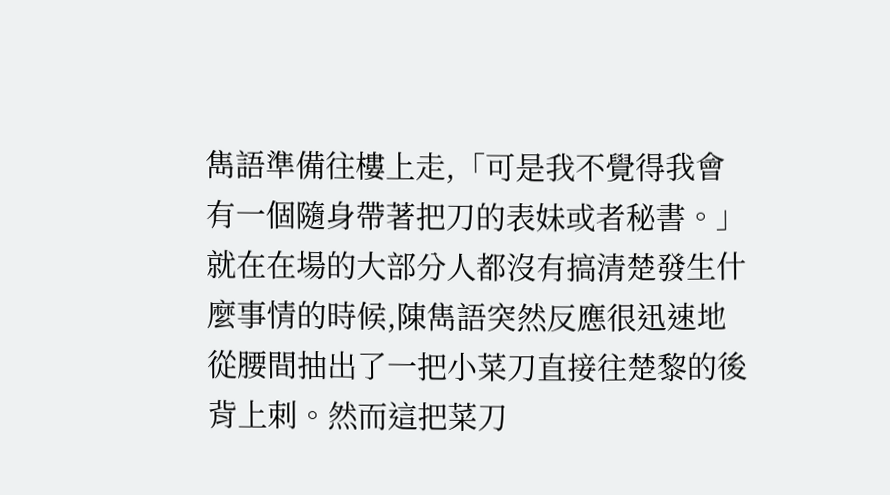雋語準備往樓上走,「可是我不覺得我會有一個隨身帶著把刀的表妹或者秘書。」
就在在場的大部分人都沒有搞清楚發生什麼事情的時候,陳雋語突然反應很迅速地從腰間抽出了一把小菜刀直接往楚黎的後背上刺。然而這把菜刀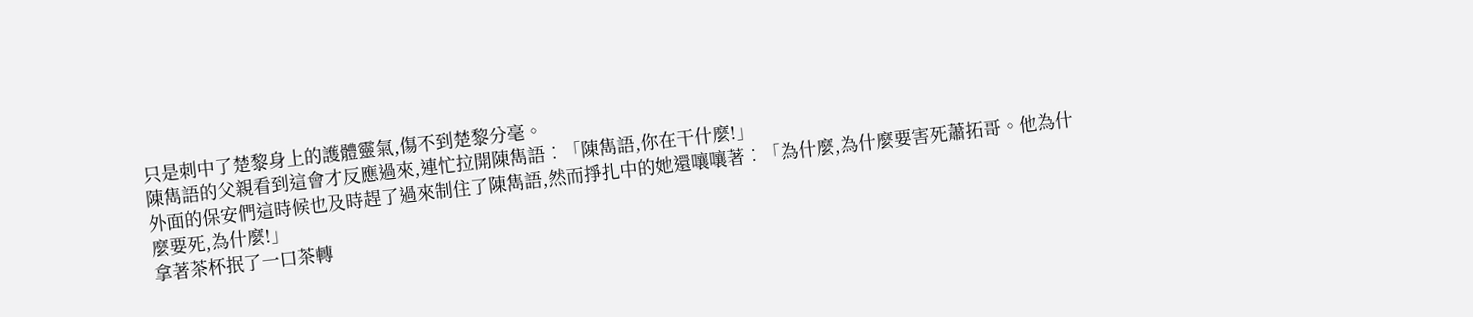只是刺中了楚黎身上的護體靈氣,傷不到楚黎分毫。
陳雋語的父親看到這會才反應過來,連忙拉開陳雋語︰「陳雋語,你在干什麼!」
外面的保安們這時候也及時趕了過來制住了陳雋語,然而掙扎中的她還嚷嚷著︰「為什麼,為什麼要害死蕭拓哥。他為什麼要死,為什麼!」
拿著茶杯抿了一口茶轉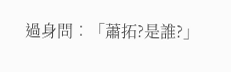過身問︰「蕭拓?是誰?」